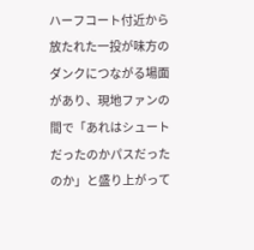ハーフコート付近から放たれた一投が味方のダンクにつながる場面があり、現地ファンの間で「あれはシュートだったのかパスだったのか」と盛り上がって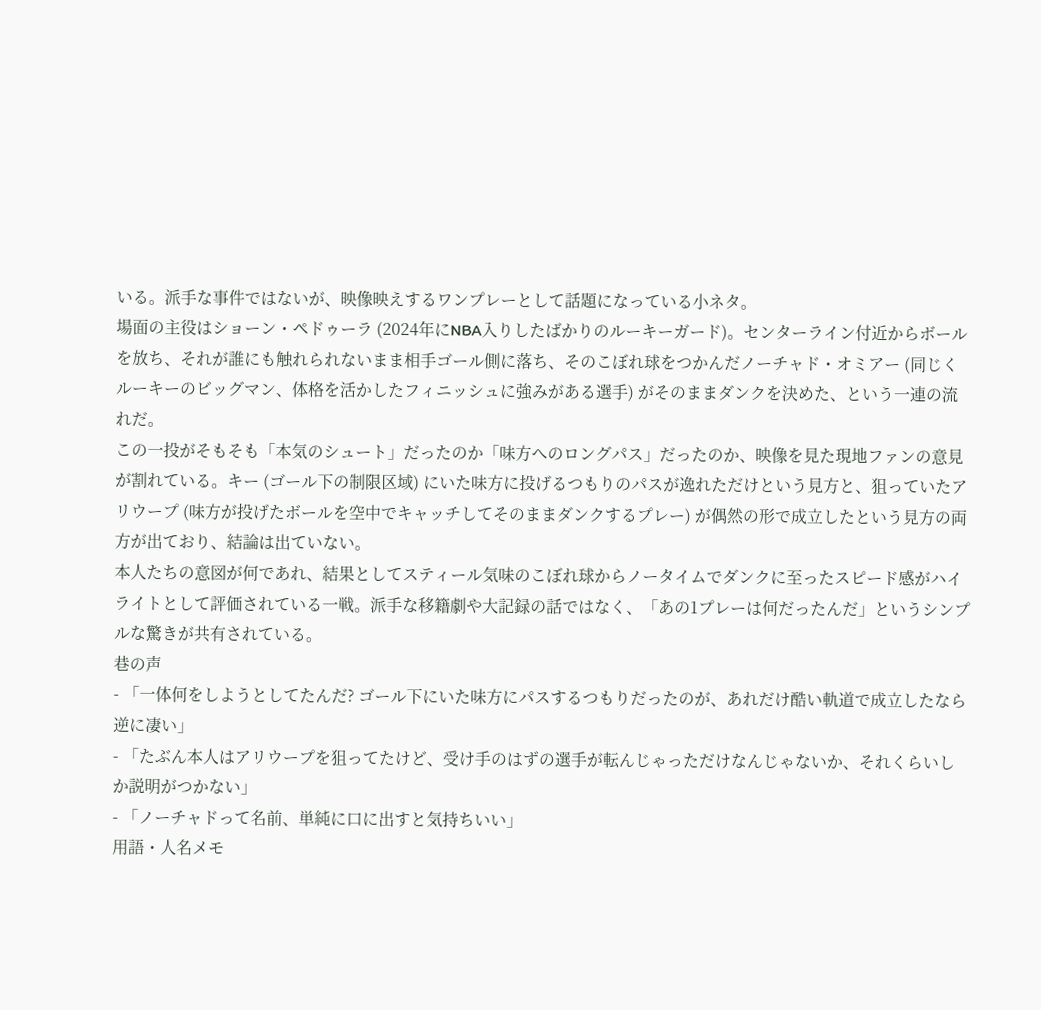いる。派手な事件ではないが、映像映えするワンプレーとして話題になっている小ネタ。
場面の主役はショーン・ペドゥーラ (2024年にNBA入りしたばかりのルーキーガード)。センターライン付近からボールを放ち、それが誰にも触れられないまま相手ゴール側に落ち、そのこぼれ球をつかんだノーチャド・オミアー (同じくルーキーのビッグマン、体格を活かしたフィニッシュに強みがある選手) がそのままダンクを決めた、という一連の流れだ。
この一投がそもそも「本気のシュート」だったのか「味方へのロングパス」だったのか、映像を見た現地ファンの意見が割れている。キー (ゴール下の制限区域) にいた味方に投げるつもりのパスが逸れただけという見方と、狙っていたアリウープ (味方が投げたボールを空中でキャッチしてそのままダンクするプレー) が偶然の形で成立したという見方の両方が出ており、結論は出ていない。
本人たちの意図が何であれ、結果としてスティール気味のこぼれ球からノータイムでダンクに至ったスピード感がハイライトとして評価されている一戦。派手な移籍劇や大記録の話ではなく、「あの1プレーは何だったんだ」というシンプルな驚きが共有されている。
巷の声
- 「一体何をしようとしてたんだ? ゴール下にいた味方にパスするつもりだったのが、あれだけ酷い軌道で成立したなら逆に凄い」
- 「たぶん本人はアリウープを狙ってたけど、受け手のはずの選手が転んじゃっただけなんじゃないか、それくらいしか説明がつかない」
- 「ノーチャドって名前、単純に口に出すと気持ちいい」
用語・人名メモ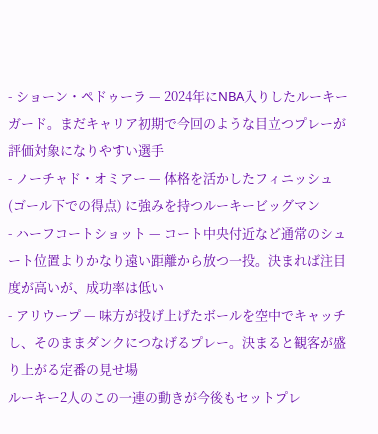- ショーン・ペドゥーラ — 2024年にNBA入りしたルーキーガード。まだキャリア初期で今回のような目立つプレーが評価対象になりやすい選手
- ノーチャド・オミアー — 体格を活かしたフィニッシュ (ゴール下での得点) に強みを持つルーキービッグマン
- ハーフコートショット — コート中央付近など通常のシュート位置よりかなり遠い距離から放つ一投。決まれば注目度が高いが、成功率は低い
- アリウープ — 味方が投げ上げたボールを空中でキャッチし、そのままダンクにつなげるプレー。決まると観客が盛り上がる定番の見せ場
ルーキー2人のこの一連の動きが今後もセットプレ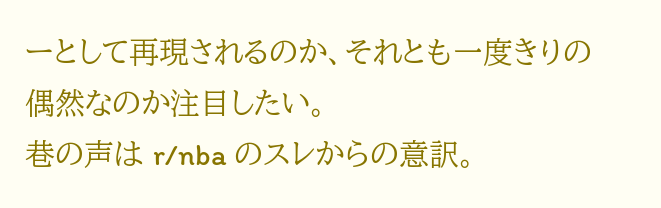ーとして再現されるのか、それとも一度きりの偶然なのか注目したい。
巷の声は r/nba のスレからの意訳。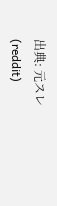出典: 元スレ (reddit)